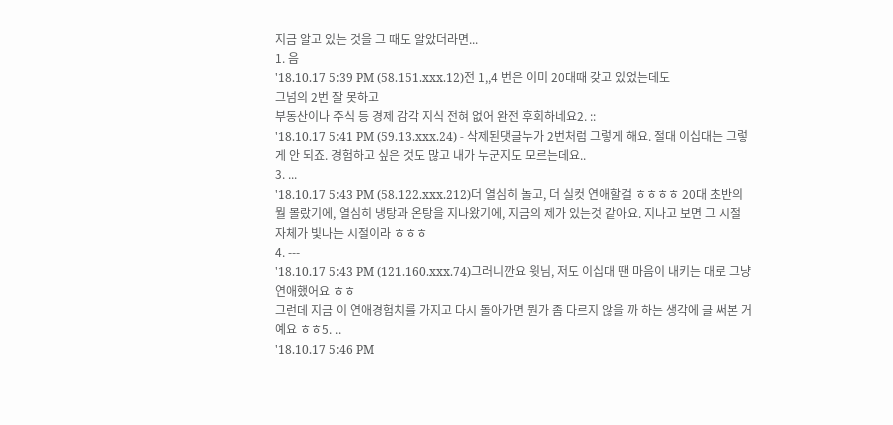지금 알고 있는 것을 그 때도 알았더라면...
1. 음
'18.10.17 5:39 PM (58.151.xxx.12)전 1,,4 번은 이미 20대때 갖고 있었는데도
그넘의 2번 잘 못하고
부동산이나 주식 등 경제 감각 지식 전혀 없어 완전 후회하네요2. ::
'18.10.17 5:41 PM (59.13.xxx.24) - 삭제된댓글누가 2번처럼 그렇게 해요. 절대 이십대는 그렇게 안 되죠. 경험하고 싶은 것도 많고 내가 누군지도 모르는데요..
3. ...
'18.10.17 5:43 PM (58.122.xxx.212)더 열심히 놀고, 더 실컷 연애할걸 ㅎㅎㅎㅎ 20대 초반의 뭘 몰랐기에, 열심히 냉탕과 온탕을 지나왔기에, 지금의 제가 있는것 같아요. 지나고 보면 그 시절 자체가 빛나는 시절이라 ㅎㅎㅎ
4. ---
'18.10.17 5:43 PM (121.160.xxx.74)그러니깐요 윗님, 저도 이십대 땐 마음이 내키는 대로 그냥 연애했어요 ㅎㅎ
그런데 지금 이 연애경험치를 가지고 다시 돌아가면 뭔가 좀 다르지 않을 까 하는 생각에 글 써본 거예요 ㅎㅎ5. ..
'18.10.17 5:46 PM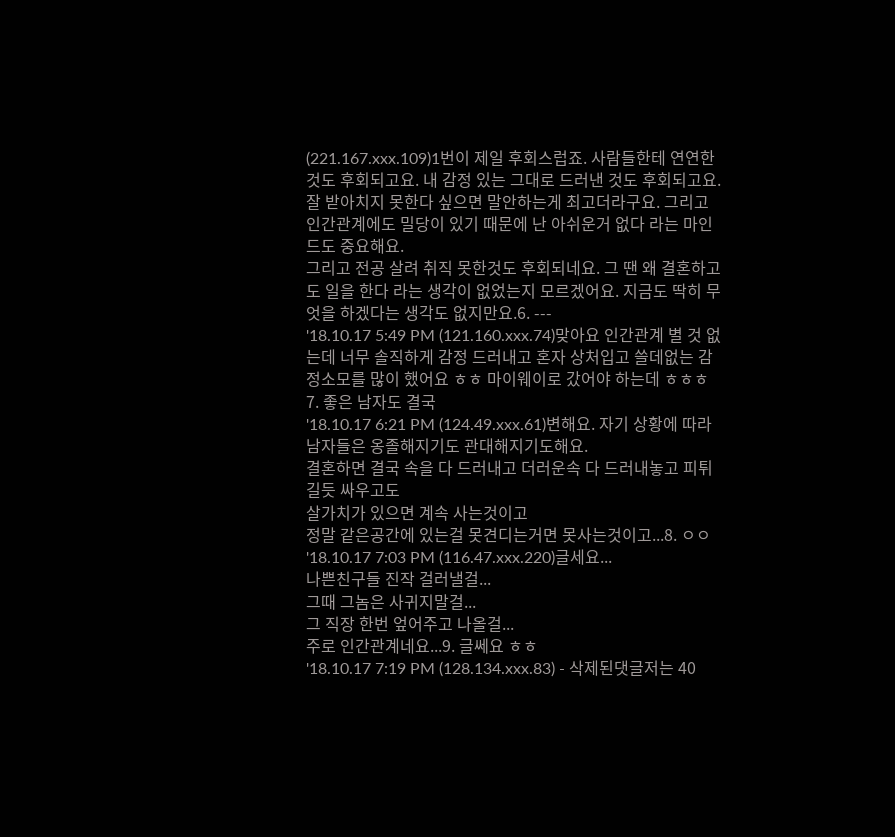(221.167.xxx.109)1번이 제일 후회스럽죠. 사람들한테 연연한 것도 후회되고요. 내 감정 있는 그대로 드러낸 것도 후회되고요.
잘 받아치지 못한다 싶으면 말안하는게 최고더라구요. 그리고 인간관계에도 밀당이 있기 때문에 난 아쉬운거 없다 라는 마인드도 중요해요.
그리고 전공 살려 취직 못한것도 후회되네요. 그 땐 왜 결혼하고도 일을 한다 라는 생각이 없었는지 모르겠어요. 지금도 딱히 무엇을 하겠다는 생각도 없지만요.6. ---
'18.10.17 5:49 PM (121.160.xxx.74)맞아요 인간관계 별 것 없는데 너무 솔직하게 감정 드러내고 혼자 상처입고 쓸데없는 감정소모를 많이 했어요 ㅎㅎ 마이웨이로 갔어야 하는데 ㅎㅎㅎ
7. 좋은 남자도 결국
'18.10.17 6:21 PM (124.49.xxx.61)변해요. 자기 상황에 따라 남자들은 옹졸해지기도 관대해지기도해요.
결혼하면 결국 속을 다 드러내고 더러운속 다 드러내놓고 피튀길듯 싸우고도
살가치가 있으면 계속 사는것이고
정말 같은공간에 있는걸 못견디는거면 못사는것이고...8. ㅇㅇ
'18.10.17 7:03 PM (116.47.xxx.220)글세요...
나쁜친구들 진작 걸러낼걸...
그때 그놈은 사귀지말걸...
그 직장 한번 엎어주고 나올걸...
주로 인간관계네요...9. 글쎄요 ㅎㅎ
'18.10.17 7:19 PM (128.134.xxx.83) - 삭제된댓글저는 40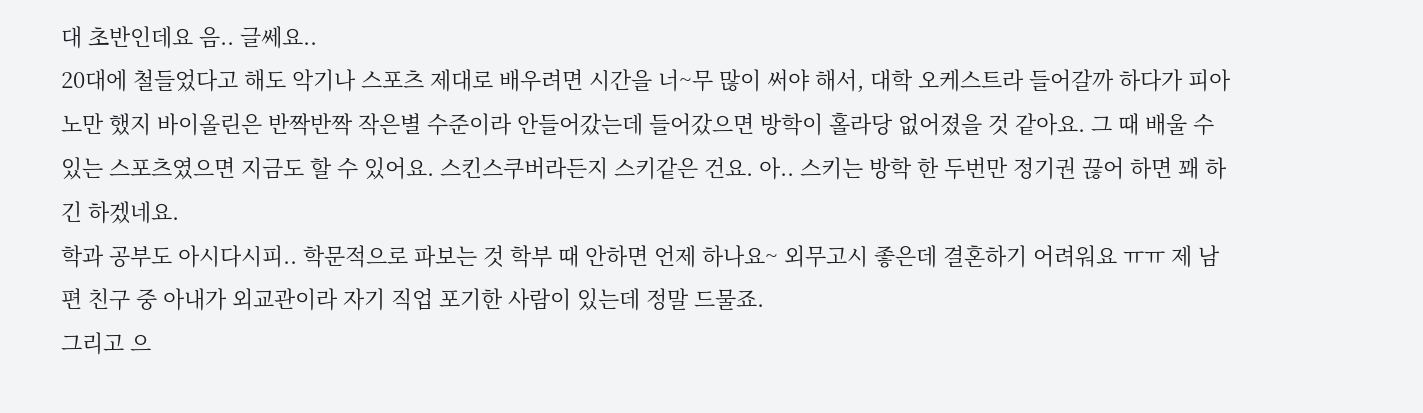대 초반인데요 음.. 글쎄요..
20대에 철들었다고 해도 악기나 스포츠 제대로 배우려면 시간을 너~무 많이 써야 해서, 대학 오케스트라 들어갈까 하다가 피아노만 했지 바이올린은 반짝반짝 작은별 수준이라 안들어갔는데 들어갔으면 방학이 홀라당 없어졌을 것 같아요. 그 때 배울 수 있는 스포츠였으면 지금도 할 수 있어요. 스킨스쿠버라든지 스키같은 건요. 아.. 스키는 방학 한 두번만 정기권 끊어 하면 꽤 하긴 하겠네요.
학과 공부도 아시다시피.. 학문적으로 파보는 것 학부 때 안하면 언제 하나요~ 외무고시 좋은데 결혼하기 어려워요 ㅠㅠ 제 남편 친구 중 아내가 외교관이라 자기 직업 포기한 사람이 있는데 정말 드물죠.
그리고 으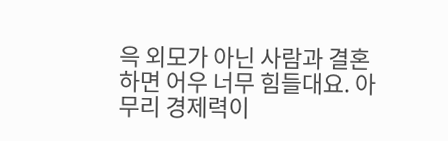윽 외모가 아닌 사람과 결혼하면 어우 너무 힘들대요. 아무리 경제력이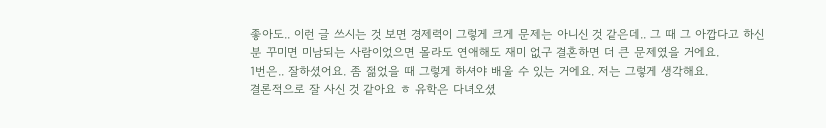좋아도.. 이런 글 쓰시는 것 보면 경제력이 그렇게 크게 문제는 아니신 것 같은데.. 그 때 그 아깝다고 하신 분 꾸미면 미남되는 사람이었으면 몰라도 연애해도 재미 없구 결혼하면 더 큰 문제였을 거에요.
1번은.. 잘하셨어요. 좀 젊었을 때 그렇게 하셔야 배울 수 있는 거에요. 저는 그렇게 생각해요.
결론적으로 잘 사신 것 같아요 ㅎ 유학은 다녀오셨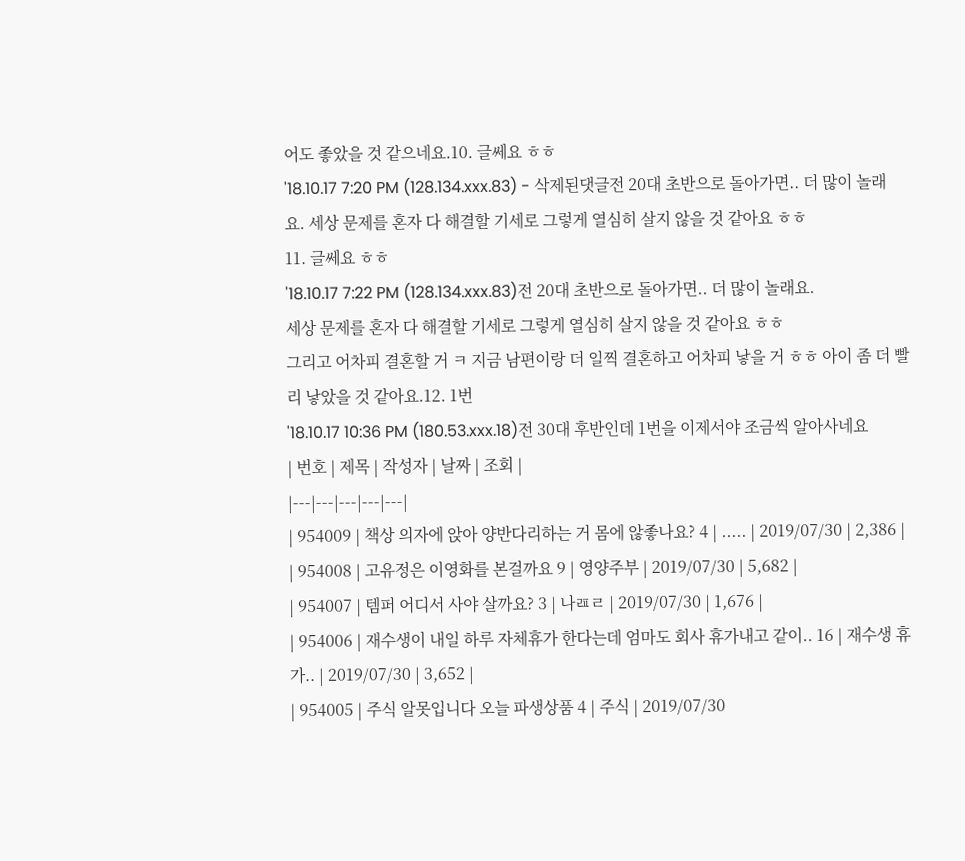어도 좋았을 것 같으네요.10. 글쎄요 ㅎㅎ
'18.10.17 7:20 PM (128.134.xxx.83) - 삭제된댓글전 20대 초반으로 돌아가면.. 더 많이 놀래요. 세상 문제를 혼자 다 해결할 기세로 그렇게 열심히 살지 않을 것 같아요 ㅎㅎ
11. 글쎄요 ㅎㅎ
'18.10.17 7:22 PM (128.134.xxx.83)전 20대 초반으로 돌아가면.. 더 많이 놀래요.
세상 문제를 혼자 다 해결할 기세로 그렇게 열심히 살지 않을 것 같아요 ㅎㅎ
그리고 어차피 결혼할 거 ㅋ 지금 남편이랑 더 일찍 결혼하고 어차피 낳을 거 ㅎㅎ 아이 좀 더 빨리 낳았을 것 같아요.12. 1번
'18.10.17 10:36 PM (180.53.xxx.18)전 30대 후반인데 1번을 이제서야 조금씩 알아사네요
| 번호 | 제목 | 작성자 | 날짜 | 조회 |
|---|---|---|---|---|
| 954009 | 책상 의자에 앉아 양반다리하는 거 몸에 않좋나요? 4 | ..... | 2019/07/30 | 2,386 |
| 954008 | 고유정은 이영화를 본걸까요 9 | 영양주부 | 2019/07/30 | 5,682 |
| 954007 | 템퍼 어디서 사야 살까요? 3 | 나ㄿㄹ | 2019/07/30 | 1,676 |
| 954006 | 재수생이 내일 하루 자체휴가 한다는데 엄마도 회사 휴가내고 같이.. 16 | 재수생 휴가.. | 2019/07/30 | 3,652 |
| 954005 | 주식 알못입니다 오늘 파생상품 4 | 주식 | 2019/07/30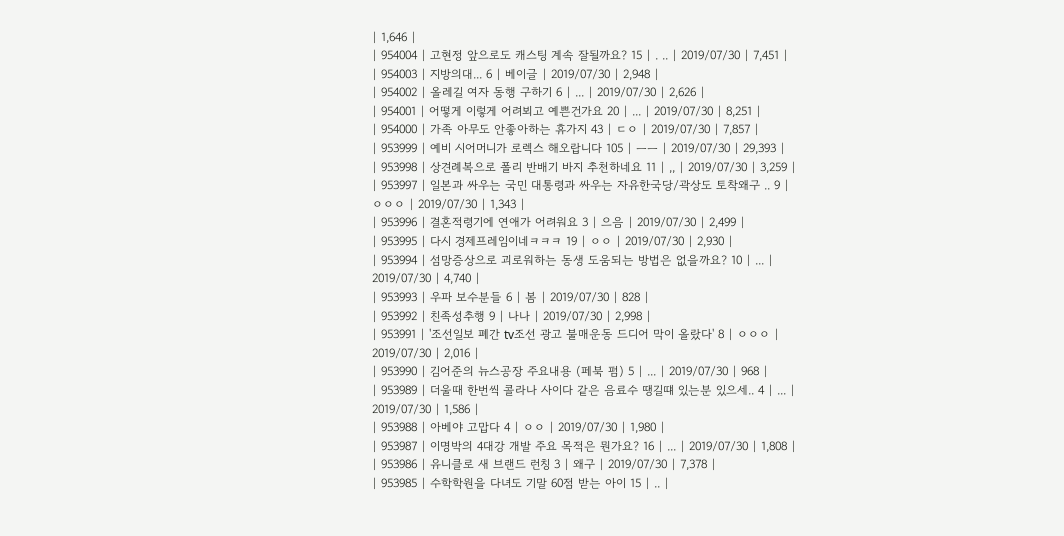| 1,646 |
| 954004 | 고현정 앞으로도 캐스팅 계속 잘될까요? 15 | . .. | 2019/07/30 | 7,451 |
| 954003 | 지방의대... 6 | 베이글 | 2019/07/30 | 2,948 |
| 954002 | 올레길 여자 동행 구하기 6 | ... | 2019/07/30 | 2,626 |
| 954001 | 어떻게 이렇게 어려뵈고 예쁜건가요 20 | ... | 2019/07/30 | 8,251 |
| 954000 | 가족 아무도 안좋아하는 휴가지 43 | ㄷㅇ | 2019/07/30 | 7,857 |
| 953999 | 예비 시어머니가 로렉스 해오랍니다 105 | ㅡㅡ | 2019/07/30 | 29,393 |
| 953998 | 상견례복으로 폴리 반배기 바지 추천하네요 11 | ,, | 2019/07/30 | 3,259 |
| 953997 | 일본과 싸우는 국민 대통령과 싸우는 자유한국당/곽상도 토착왜구 .. 9 | ㅇㅇㅇ | 2019/07/30 | 1,343 |
| 953996 | 결혼적령기에 연애가 어려워요 3 | 으음 | 2019/07/30 | 2,499 |
| 953995 | 다시 경제프레임이네ㅋㅋㅋ 19 | ㅇㅇ | 2019/07/30 | 2,930 |
| 953994 | 섬망증상으로 괴로워하는 동생 도움되는 방법은 없을까요? 10 | ... | 2019/07/30 | 4,740 |
| 953993 | 우파 보수분들 6 | 봄 | 2019/07/30 | 828 |
| 953992 | 친족성추행 9 | 나나 | 2019/07/30 | 2,998 |
| 953991 | '조선일보 폐간 tv조선 광고 불매운동 드디어 막이 올랐다' 8 | ㅇㅇㅇ | 2019/07/30 | 2,016 |
| 953990 | 김어준의 뉴스공장 주요내용 (페북 펌) 5 | ... | 2019/07/30 | 968 |
| 953989 | 더울때 한번씩 콜라나 사이다 같은 음료수 땡길떄 있는분 있으세.. 4 | ... | 2019/07/30 | 1,586 |
| 953988 | 아베야 고맙다 4 | ㅇㅇ | 2019/07/30 | 1,980 |
| 953987 | 이명박의 4대강 개발 주요 목적은 뭔가요? 16 | ... | 2019/07/30 | 1,808 |
| 953986 | 유니클로 새 브랜드 런칭 3 | 왜구 | 2019/07/30 | 7,378 |
| 953985 | 수학학원을 다녀도 기말 60점 받는 아이 15 | .. |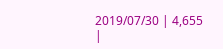2019/07/30 | 4,655 |